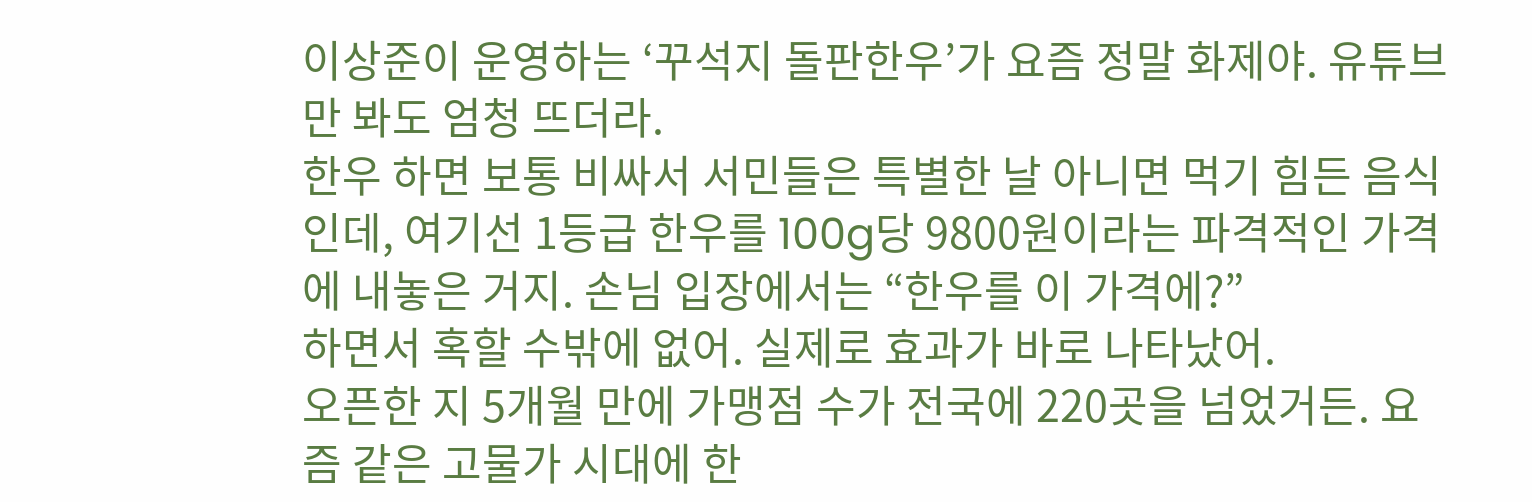이상준이 운영하는 ‘꾸석지 돌판한우’가 요즘 정말 화제야. 유튜브만 봐도 엄청 뜨더라.
한우 하면 보통 비싸서 서민들은 특별한 날 아니면 먹기 힘든 음식인데, 여기선 1등급 한우를 100g당 9800원이라는 파격적인 가격에 내놓은 거지. 손님 입장에서는 “한우를 이 가격에?”
하면서 혹할 수밖에 없어. 실제로 효과가 바로 나타났어.
오픈한 지 5개월 만에 가맹점 수가 전국에 220곳을 넘었거든. 요즘 같은 고물가 시대에 한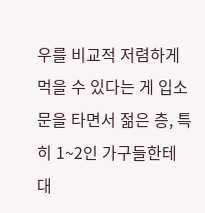우를 비교적 저렴하게 먹을 수 있다는 게 입소문을 타면서 젊은 층, 특히 1~2인 가구들한테 대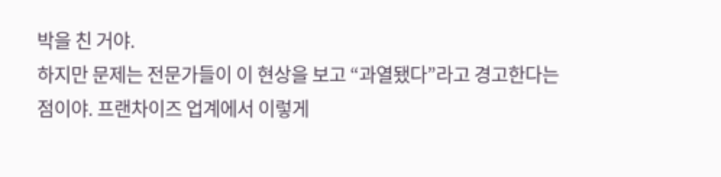박을 친 거야.
하지만 문제는 전문가들이 이 현상을 보고 “과열됐다”라고 경고한다는 점이야. 프랜차이즈 업계에서 이렇게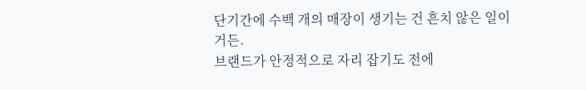단기간에 수백 개의 매장이 생기는 건 흔치 않은 일이거든.
브랜드가 안정적으로 자리 잡기도 전에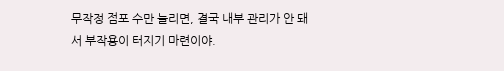무작정 점포 수만 늘리면, 결국 내부 관리가 안 돼서 부작용이 터지기 마련이야.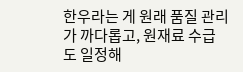한우라는 게 원래 품질 관리가 까다롭고, 원재료 수급도 일정해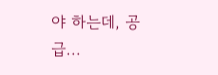야 하는데, 공급...